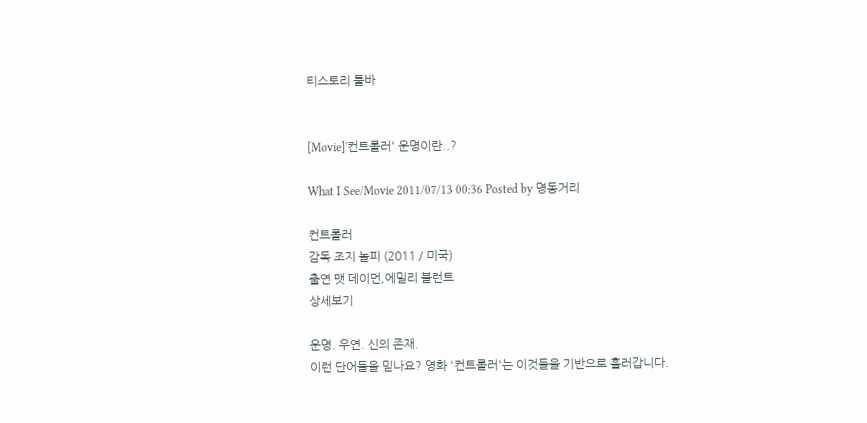티스토리 툴바


[Movie]'컨트롤러' 운명이란..?

What I See/Movie 2011/07/13 00:36 Posted by 명동거리

컨트롤러
감독 조지 놀피 (2011 / 미국)
출연 맷 데이먼,에밀리 블런트
상세보기

운명. 우연. 신의 존재.
이런 단어들을 믿나요? 영화 '컨트롤러'는 이것들을 기반으로 흘러갑니다.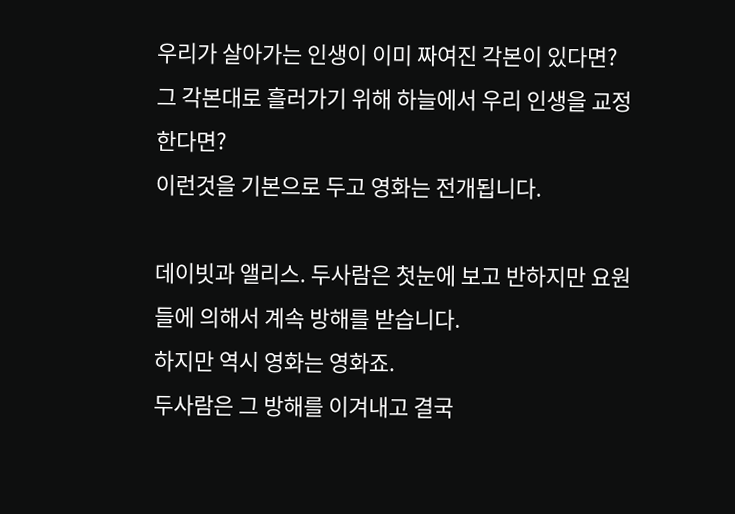우리가 살아가는 인생이 이미 짜여진 각본이 있다면?
그 각본대로 흘러가기 위해 하늘에서 우리 인생을 교정한다면?
이런것을 기본으로 두고 영화는 전개됩니다.

데이빗과 앨리스. 두사람은 첫눈에 보고 반하지만 요원들에 의해서 계속 방해를 받습니다.
하지만 역시 영화는 영화죠.
두사람은 그 방해를 이겨내고 결국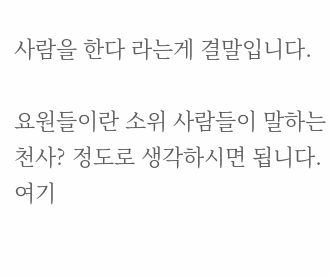사람을 한다 라는게 결말입니다.

요원들이란 소위 사람들이 말하는 천사? 정도로 생각하시면 됩니다.
여기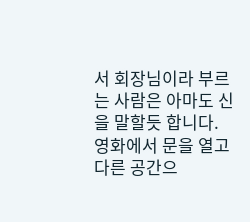서 회장님이라 부르는 사람은 아마도 신을 말할듯 합니다.
영화에서 문을 열고 다른 공간으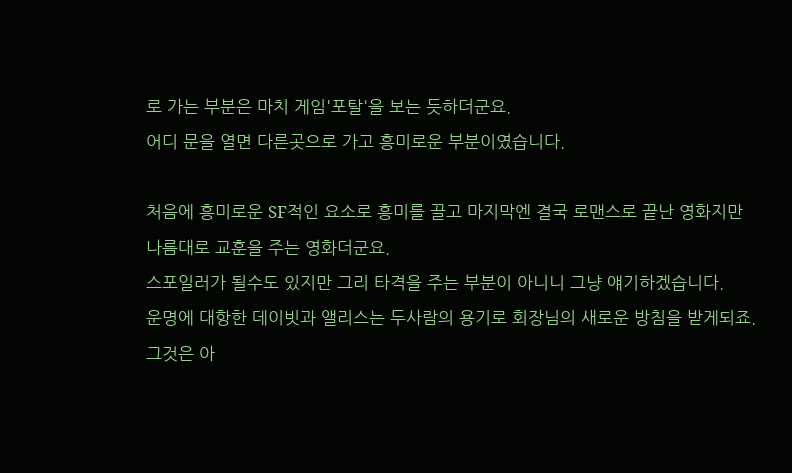로 가는 부분은 마치 게임'포탈'을 보는 듯하더군요.
어디 문을 열면 다른곳으로 가고 흥미로운 부분이였습니다.

처음에 흥미로운 SF적인 요소로 흥미를 끌고 마지막엔 결국 로맨스로 끝난 영화지만
나름대로 교훈을 주는 영화더군요.
스포일러가 될수도 있지만 그리 타격을 주는 부분이 아니니 그냥 얘기하겠습니다.
운명에 대항한 데이빗과 앨리스는 두사람의 용기로 회장님의 새로운 방침을 받게되죠.
그것은 아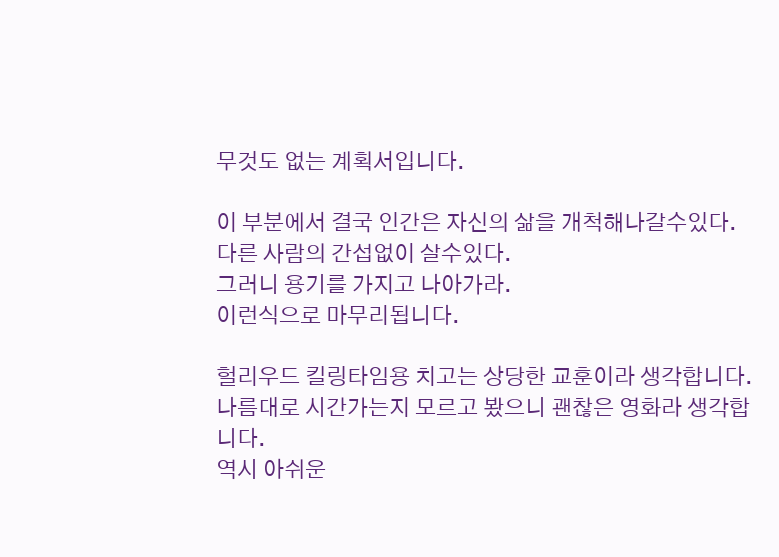무것도 없는 계획서입니다.

이 부분에서 결국 인간은 자신의 삶을 개척해나갈수있다.
다른 사람의 간섭없이 살수있다.
그러니 용기를 가지고 나아가라.
이런식으로 마무리됩니다.

헐리우드 킬링타임용 치고는 상당한 교훈이라 생각합니다.
나름대로 시간가는지 모르고 봤으니 괜찮은 영화라 생각합니다.
역시 아쉬운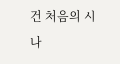건 처음의 시나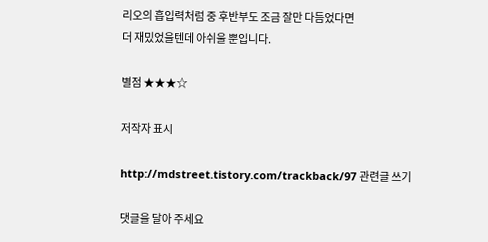리오의 흡입력처럼 중 후반부도 조금 잘만 다듬었다면
더 재밌었을텐데 아쉬울 뿐입니다.

별점 ★★★☆

저작자 표시

http://mdstreet.tistory.com/trackback/97 관련글 쓰기

댓글을 달아 주세요